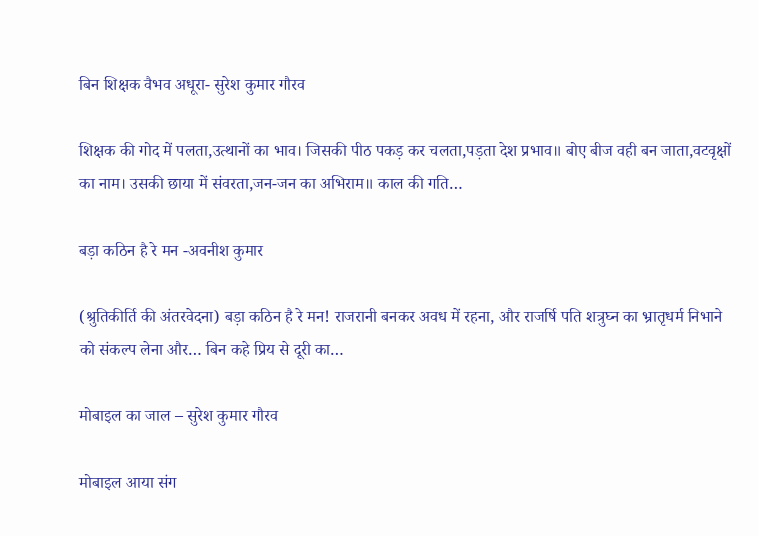बिन शिक्षक वैभव अधूरा- सुरेश कुमार गौरव

शिक्षक की गोद में पलता,उत्थानों का भाव। जिसकी पीठ पकड़ कर चलता,पड़ता देश प्रभाव॥ बोए बीज वही बन जाता,वटवृक्षों का नाम। उसकी छाया में संवरता,जन-जन का अभिराम॥ काल की गति…

बड़ा कठिन है रे मन -अवनीश कुमार

(श्रुतिकीर्ति की अंतरवेदना) बड़ा कठिन है रे मन! राजरानी बनकर अवध में रहना, और राजर्षि पति शत्रुघ्न का भ्रातृधर्म निभाने को संकल्प लेना और… बिन कहे प्रिय से दूरी का…

मोबाइल का जाल – सुरेश कुमार गौरव

मोबाइल आया संग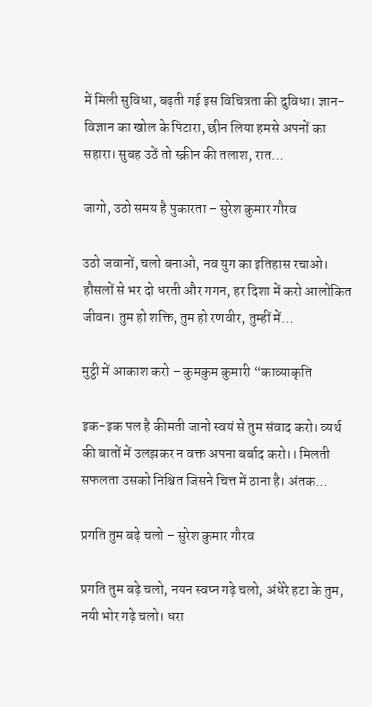में मिली सुविधा, बढ़ती गई इस विचित्रता की दुविधा। ज्ञान-विज्ञान का खोल के पिटारा, छीन लिया हमसे अपनों का सहारा। सुबह उठें तो स्क्रीन की तलाश, रात…

जागो, उठो समय है पुकारता – सुरेश कुमार गौरव

उठो जवानों, चलो बनाओ, नव युग का इतिहास रचाओ। हौसलों से भर दो धरती और गगन, हर दिशा में करो आलोकित जीवन। तुम हो शक्ति, तुम हो रणवीर, तुम्हीं में…

मुट्ठी में आकाश करो – कुमकुम कुमारी “काव्याकृति

इक-इक पल है कीमती जानो स्वयं से तुम संवाद करो। व्यर्थ की बातों में उलझकर न वक्त अपना बर्बाद करो।। मिलती सफलता उसको निश्चित जिसने चित्त में ठाना है। अंतक…

प्रगति तुम बढ़े चलो – सुरेश कुमार गौरव

प्रगति तुम बढ़े चलो, नयन स्वप्न गढ़े चलो, अंधेरे हटा के तुम, नयी भोर गढ़े चलो। धरा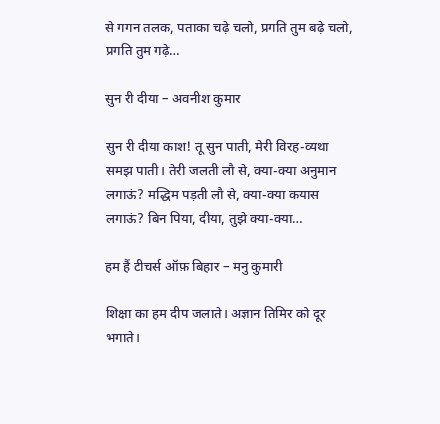से गगन तलक, पताका चढ़े चलो, प्रगति तुम बढ़े चलो, प्रगति तुम गढ़े…

सुन री दीया – अवनीश कुमार

सुन री दीया काश! तू सुन पाती, मेरी विरह-व्यथा समझ पाती। तेरी जलती लौ से, क्या-क्या अनुमान लगाऊं? मद्धिम पड़ती लौ से, क्या-क्या कयास लगाऊं? बिन पिया, दीया, तुझे क्या-क्या…

हम हैं टीचर्स ऑफ़ बिहार – मनु कुमारी

शिक्षा का हम दीप जलाते। अज्ञान तिमिर को दूर भगाते।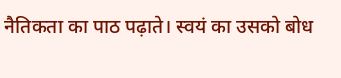नैतिकता का पाठ पढ़ाते। स्वयं का उसको बोध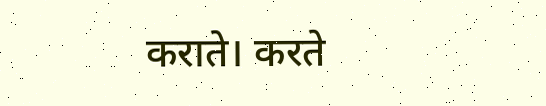कराते। करते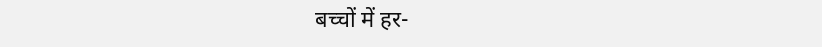बच्चों में हर-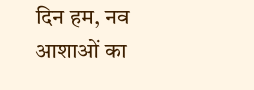दिन हम, नव आशाओं का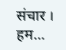संचार । हम…